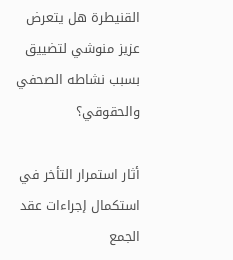القنيطرة هل يتعرض عزيز منوشي لتضييق بسبب نشاطه الصحفي والحقوقي؟

أثار استمرار التأخر في استكمال إجراءات عقد الجمع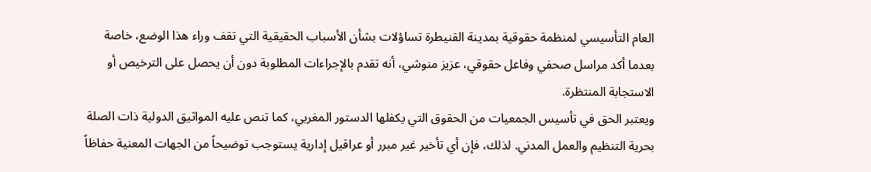العام التأسيسي لمنظمة حقوقية بمدينة القنيطرة تساؤلات بشأن الأسباب الحقيقية التي تقف وراء هذا الوضع، خاصة بعدما أكد مراسل صحفي وفاعل حقوقي، عزيز منوشي، أنه تقدم بالإجراءات المطلوبة دون أن يحصل على الترخيص أو الاستجابة المنتظرة.
ويعتبر الحق في تأسيس الجمعيات من الحقوق التي يكفلها الدستور المغربي، كما تنص عليه المواثيق الدولية ذات الصلة بحرية التنظيم والعمل المدني. لذلك، فإن أي تأخير غير مبرر أو عراقيل إدارية يستوجب توضيحاً من الجهات المعنية حفاظاً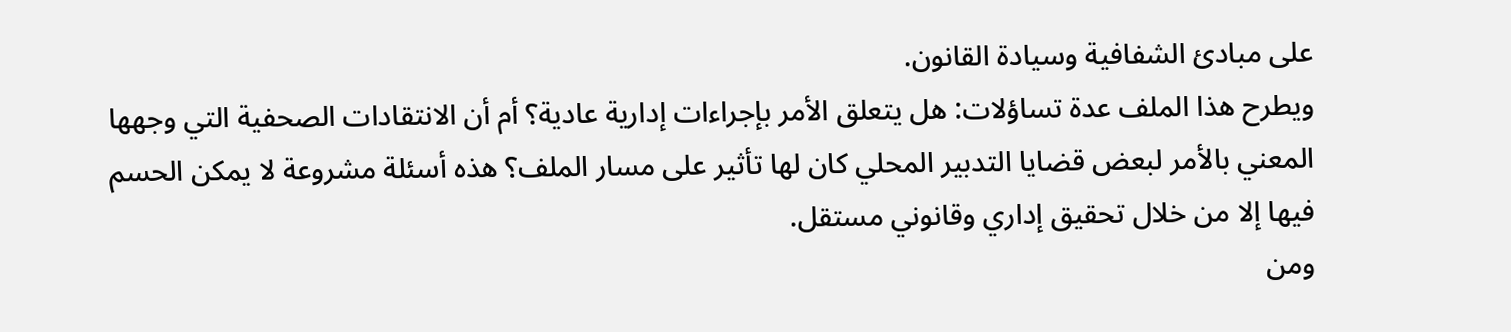على مبادئ الشفافية وسيادة القانون.
ويطرح هذا الملف عدة تساؤلات: هل يتعلق الأمر بإجراءات إدارية عادية؟ أم أن الانتقادات الصحفية التي وجهها المعني بالأمر لبعض قضايا التدبير المحلي كان لها تأثير على مسار الملف؟ هذه أسئلة مشروعة لا يمكن الحسم فيها إلا من خلال تحقيق إداري وقانوني مستقل.
ومن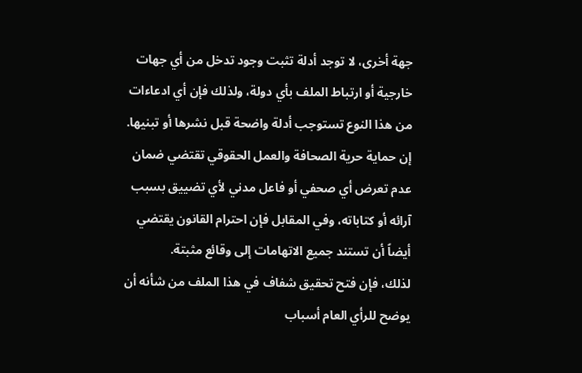جهة أخرى، لا توجد أدلة تثبت وجود تدخل من أي جهات خارجية أو ارتباط الملف بأي دولة، ولذلك فإن أي ادعاءات من هذا النوع تستوجب أدلة واضحة قبل نشرها أو تبنيها.
إن حماية حرية الصحافة والعمل الحقوقي تقتضي ضمان عدم تعرض أي صحفي أو فاعل مدني لأي تضييق بسبب آرائه أو كتاباته، وفي المقابل فإن احترام القانون يقتضي أيضاً أن تستند جميع الاتهامات إلى وقائع مثبتة.
لذلك، فإن فتح تحقيق شفاف في هذا الملف من شأنه أن يوضح للرأي العام أسباب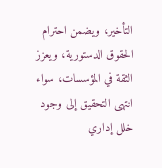التأخير، ويضمن احترام الحقوق الدستورية، ويعزز الثقة في المؤسسات، سواء انتهى التحقيق إلى وجود خلل إداري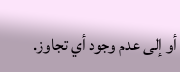أو إلى عدم وجود أي تجاوز.